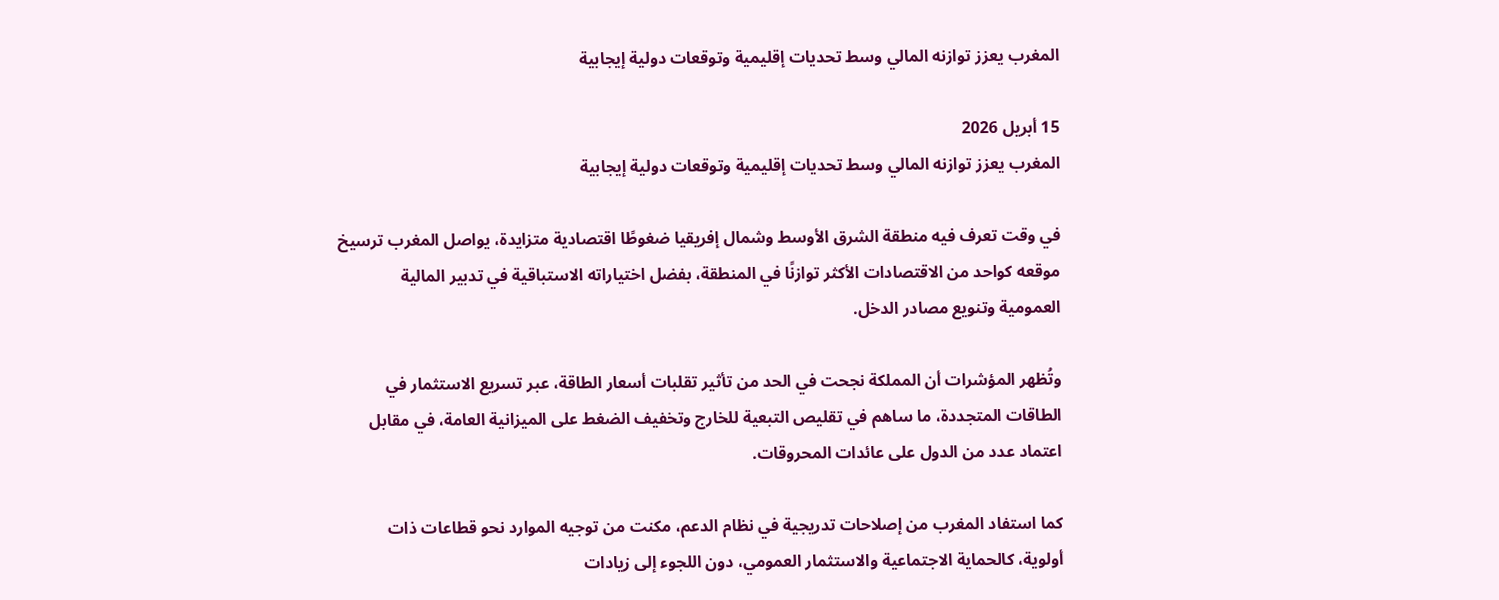المغرب يعزز توازنه المالي وسط تحديات إقليمية وتوقعات دولية إيجابية

15 أبريل 2026
المغرب يعزز توازنه المالي وسط تحديات إقليمية وتوقعات دولية إيجابية

في وقت تعرف فيه منطقة الشرق الأوسط وشمال إفريقيا ضغوطًا اقتصادية متزايدة، يواصل المغرب ترسيخ موقعه كواحد من الاقتصادات الأكثر توازنًا في المنطقة، بفضل اختياراته الاستباقية في تدبير المالية العمومية وتنويع مصادر الدخل.

وتُظهر المؤشرات أن المملكة نجحت في الحد من تأثير تقلبات أسعار الطاقة، عبر تسريع الاستثمار في الطاقات المتجددة، ما ساهم في تقليص التبعية للخارج وتخفيف الضغط على الميزانية العامة، في مقابل اعتماد عدد من الدول على عائدات المحروقات.

كما استفاد المغرب من إصلاحات تدريجية في نظام الدعم، مكنت من توجيه الموارد نحو قطاعات ذات أولوية، كالحماية الاجتماعية والاستثمار العمومي، دون اللجوء إلى زيادات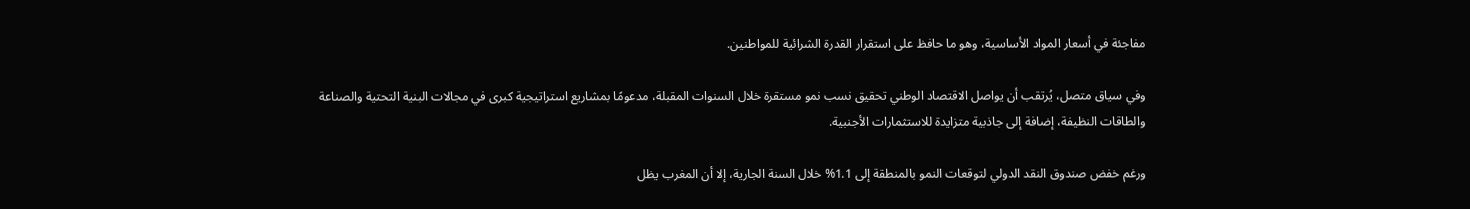مفاجئة في أسعار المواد الأساسية، وهو ما حافظ على استقرار القدرة الشرائية للمواطنين.

وفي سياق متصل، يُرتقب أن يواصل الاقتصاد الوطني تحقيق نسب نمو مستقرة خلال السنوات المقبلة، مدعومًا بمشاريع استراتيجية كبرى في مجالات البنية التحتية والصناعة والطاقات النظيفة، إضافة إلى جاذبية متزايدة للاستثمارات الأجنبية.

ورغم خفض صندوق النقد الدولي لتوقعات النمو بالمنطقة إلى 1.1% خلال السنة الجارية، إلا أن المغرب يظل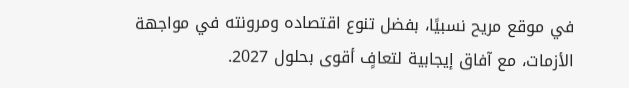في موقع مريح نسبيًا، بفضل تنوع اقتصاده ومرونته في مواجهة الأزمات، مع آفاق إيجابية لتعافٍ أقوى بحلول 2027.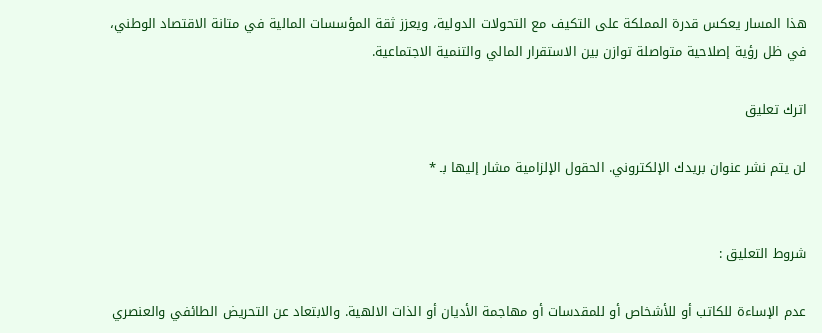هذا المسار يعكس قدرة المملكة على التكيف مع التحولات الدولية، ويعزز ثقة المؤسسات المالية في متانة الاقتصاد الوطني، في ظل رؤية إصلاحية متواصلة توازن بين الاستقرار المالي والتنمية الاجتماعية.

اترك تعليق

لن يتم نشر عنوان بريدك الإلكتروني. الحقول الإلزامية مشار إليها بـ *


شروط التعليق :

عدم الإساءة للكاتب أو للأشخاص أو للمقدسات أو مهاجمة الأديان أو الذات الالهية. والابتعاد عن التحريض الطائفي والعنصري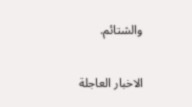والشتائم.

الاخبار العاجلة